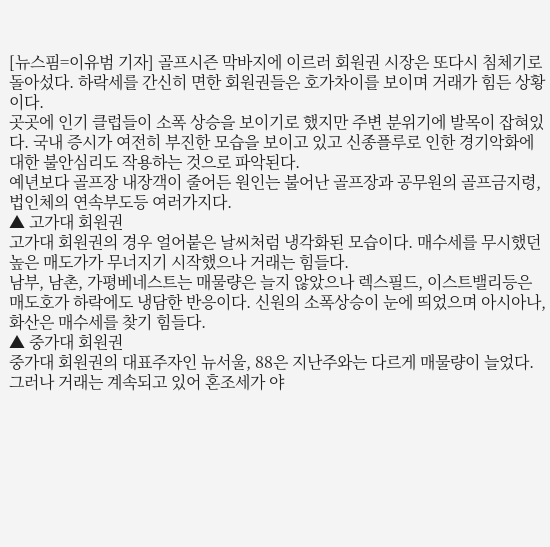[뉴스핌=이유범 기자] 골프시즌 막바지에 이르러 회원권 시장은 또다시 침체기로 돌아섰다. 하락세를 간신히 면한 회원권들은 호가차이를 보이며 거래가 힘든 상황이다.
곳곳에 인기 클럽들이 소폭 상승을 보이기로 했지만 주변 분위기에 발목이 잡혀있다. 국내 증시가 여전히 부진한 모습을 보이고 있고 신종플루로 인한 경기악화에 대한 불안심리도 작용하는 것으로 파악된다.
예년보다 골프장 내장객이 줄어든 원인는 불어난 골프장과 공무원의 골프금지령, 법인체의 연속부도등 여러가지다.
▲ 고가대 회원권
고가대 회원권의 경우 얼어붙은 날씨처럼 냉각화된 모습이다. 매수세를 무시했던 높은 매도가가 무너지기 시작했으나 거래는 힘들다.
남부, 남촌, 가평베네스트는 매물량은 늘지 않았으나 렉스필드, 이스트밸리등은 매도호가 하락에도 냉담한 반응이다. 신원의 소폭상승이 눈에 띄었으며 아시아나, 화산은 매수세를 찾기 힘들다.
▲ 중가대 회원권
중가대 회원권의 대표주자인 뉴서울, 88은 지난주와는 다르게 매물량이 늘었다. 그러나 거래는 계속되고 있어 혼조세가 야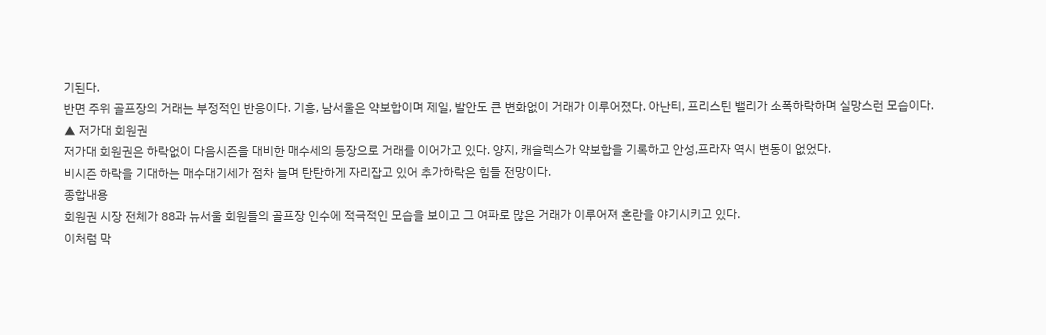기된다.
반면 주위 골프장의 거래는 부정적인 반응이다. 기흥, 남서울은 약보합이며 제일, 발안도 큰 변화없이 거래가 이루어졌다. 아난티, 프리스틴 밸리가 소폭하락하며 실망스런 모습이다.
▲ 저가대 회원권
저가대 회원권은 하락없이 다음시즌을 대비한 매수세의 등장으로 거래를 이어가고 있다. 양지, 캐슬렉스가 약보합을 기록하고 안성,프라자 역시 변동이 없었다.
비시즌 하락을 기대하는 매수대기세가 점차 늘며 탄탄하게 자리잡고 있어 추가하락은 힘들 전망이다.
종합내용
회원권 시장 전체가 88과 뉴서울 회원들의 골프장 인수에 적극적인 모습을 보이고 그 여파로 많은 거래가 이루어져 혼란을 야기시키고 있다.
이처럼 막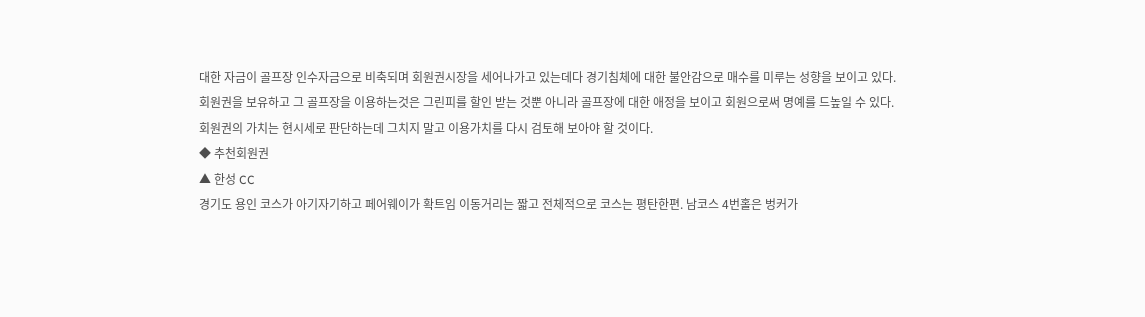대한 자금이 골프장 인수자금으로 비축되며 회원권시장을 세어나가고 있는데다 경기침체에 대한 불안감으로 매수를 미루는 성향을 보이고 있다.
회원권을 보유하고 그 골프장을 이용하는것은 그린피를 할인 받는 것뿐 아니라 골프장에 대한 애정을 보이고 회원으로써 명예를 드높일 수 있다.
회원권의 가치는 현시세로 판단하는데 그치지 말고 이용가치를 다시 검토해 보아야 할 것이다.
◆ 추천회원권
▲ 한성 CC
경기도 용인 코스가 아기자기하고 페어웨이가 확트임 이동거리는 짧고 전체적으로 코스는 평탄한편. 남코스 4번홀은 벙커가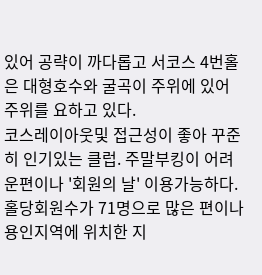있어 공략이 까다롭고 서코스 4번홀은 대형호수와 굴곡이 주위에 있어 주위를 요하고 있다.
코스레이아웃및 접근성이 좋아 꾸준히 인기있는 클럽. 주말부킹이 어려운편이나 '회원의 날' 이용가능하다.
홀당회원수가 71명으로 많은 편이나 용인지역에 위치한 지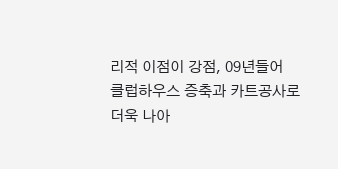리적 이점이 강점, 09년들어 클럽하우스 증축과 카트공사로 더욱 나아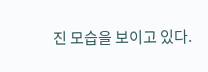진 모습을 보이고 있다.